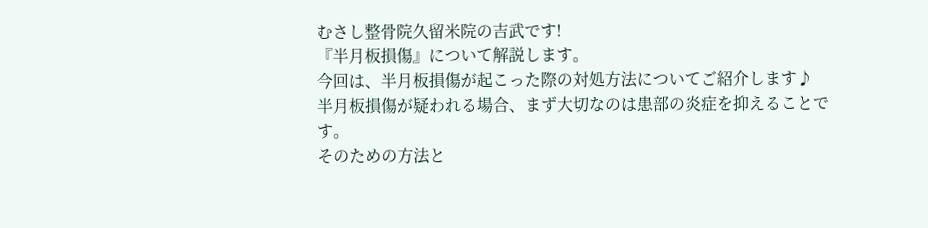むさし整骨院久留米院の吉武です!
『半月板損傷』について解説します。
今回は、半月板損傷が起こった際の対処方法についてご紹介します♪
半月板損傷が疑われる場合、まず大切なのは患部の炎症を抑えることです。
そのための方法と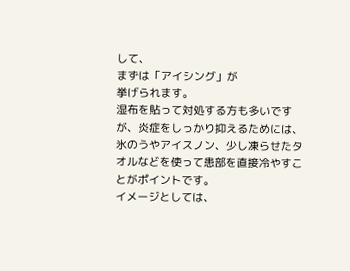して、
まずは「アイシング」が
挙げられます。
湿布を貼って対処する方も多いですが、炎症をしっかり抑えるためには、氷のうやアイスノン、少し凍らせたタオルなどを使って患部を直接冷やすことがポイントです。
イメージとしては、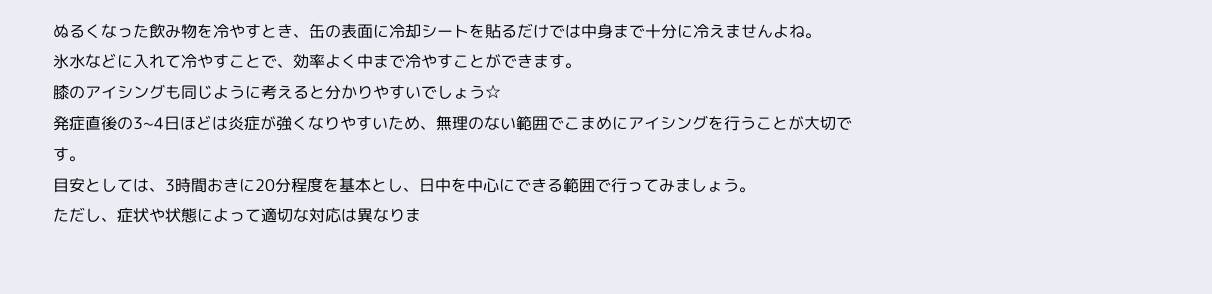ぬるくなった飲み物を冷やすとき、缶の表面に冷却シートを貼るだけでは中身まで十分に冷えませんよね。
氷水などに入れて冷やすことで、効率よく中まで冷やすことができます。
膝のアイシングも同じように考えると分かりやすいでしょう☆
発症直後の3~4日ほどは炎症が強くなりやすいため、無理のない範囲でこまめにアイシングを行うことが大切です。
目安としては、3時間おきに20分程度を基本とし、日中を中心にできる範囲で行ってみましょう。
ただし、症状や状態によって適切な対応は異なりま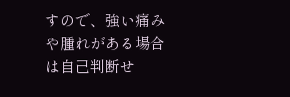すので、強い痛みや腫れがある場合は自己判断せ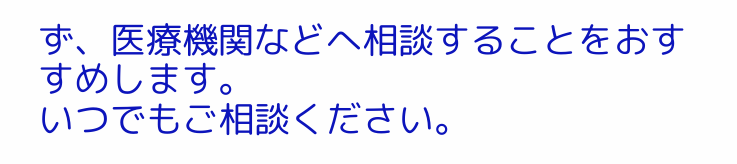ず、医療機関などへ相談することをおすすめします。
いつでもご相談ください。